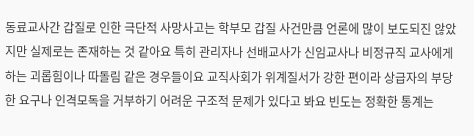동료교사간 갑질로 인한 극단적 사망사고는 학부모 갑질 사건만큼 언론에 많이 보도되진 않았지만 실제로는 존재하는 것 같아요 특히 관리자나 선배교사가 신임교사나 비정규직 교사에게 하는 괴롭힘이나 따돌림 같은 경우들이요 교직사회가 위계질서가 강한 편이라 상급자의 부당한 요구나 인격모독을 거부하기 어려운 구조적 문제가 있다고 봐요 빈도는 정확한 통계는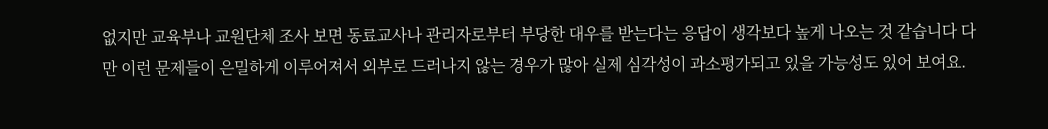없지만 교육부나 교원단체 조사 보면 동료교사나 관리자로부터 부당한 대우를 받는다는 응답이 생각보다 높게 나오는 것 같습니다 다만 이런 문제들이 은밀하게 이루어져서 외부로 드러나지 않는 경우가 많아 실제 심각성이 과소평가되고 있을 가능성도 있어 보여요.